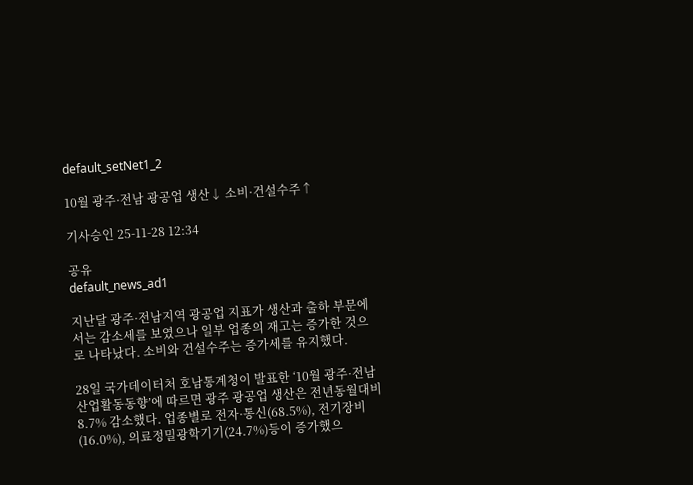default_setNet1_2

10월 광주·전남 광공업 생산↓ 소비·건설수주↑

기사승인 25-11-28 12:34

공유
default_news_ad1

지난달 광주·전남지역 광공업 지표가 생산과 출하 부문에서는 감소세를 보였으나 일부 업종의 재고는 증가한 것으로 나타났다. 소비와 건설수주는 증가세를 유지했다.

28일 국가데이터처 호남통계청이 발표한 ‘10월 광주·전남 산업활동동향’에 따르면 광주 광공업 생산은 전년동월대비 8.7% 감소했다. 업종별로 전자·통신(68.5%), 전기장비(16.0%), 의료정밀광학기기(24.7%)등이 증가했으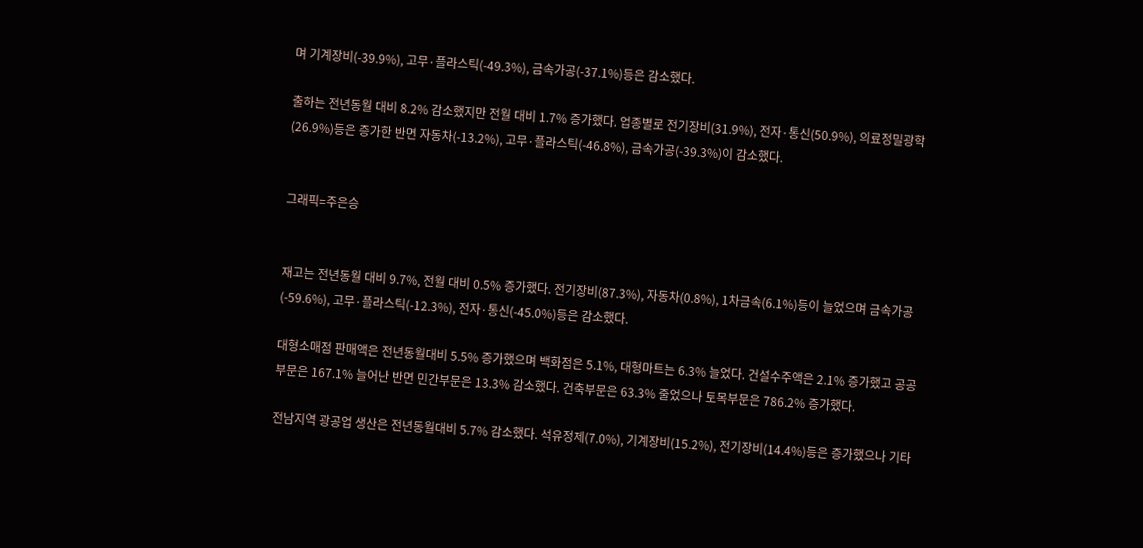며 기계장비(-39.9%), 고무·플라스틱(-49.3%), 금속가공(-37.1%)등은 감소했다.

출하는 전년동월 대비 8.2% 감소했지만 전월 대비 1.7% 증가했다. 업종별로 전기장비(31.9%), 전자·통신(50.9%), 의료정밀광학(26.9%)등은 증가한 반면 자동차(-13.2%), 고무·플라스틱(-46.8%), 금속가공(-39.3%)이 감소했다.


그래픽=주은승


재고는 전년동월 대비 9.7%, 전월 대비 0.5% 증가했다. 전기장비(87.3%), 자동차(0.8%), 1차금속(6.1%)등이 늘었으며 금속가공(-59.6%), 고무·플라스틱(-12.3%), 전자·통신(-45.0%)등은 감소했다.

대형소매점 판매액은 전년동월대비 5.5% 증가했으며 백화점은 5.1%, 대형마트는 6.3% 늘었다. 건설수주액은 2.1% 증가했고 공공부문은 167.1% 늘어난 반면 민간부문은 13.3% 감소했다. 건축부문은 63.3% 줄었으나 토목부문은 786.2% 증가했다.

전남지역 광공업 생산은 전년동월대비 5.7% 감소했다. 석유정제(7.0%), 기계장비(15.2%), 전기장비(14.4%)등은 증가했으나 기타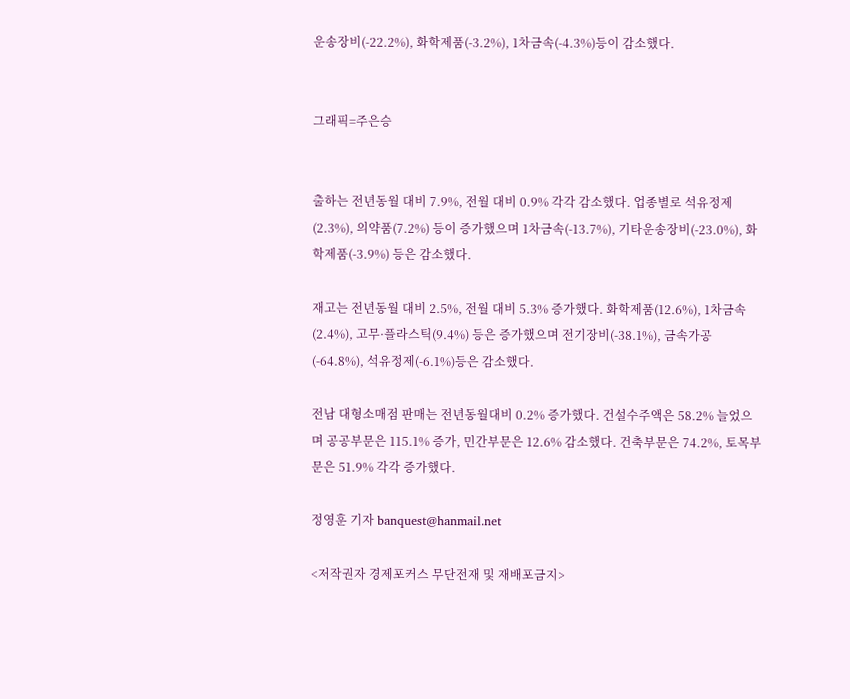운송장비(-22.2%), 화학제품(-3.2%), 1차금속(-4.3%)등이 감소했다.


그래픽=주은승


출하는 전년동월 대비 7.9%, 전월 대비 0.9% 각각 감소했다. 업종별로 석유정제(2.3%), 의약품(7.2%) 등이 증가했으며 1차금속(-13.7%), 기타운송장비(-23.0%), 화학제품(-3.9%) 등은 감소했다.

재고는 전년동월 대비 2.5%, 전월 대비 5.3% 증가했다. 화학제품(12.6%), 1차금속(2.4%), 고무·플라스틱(9.4%) 등은 증가했으며 전기장비(-38.1%), 금속가공(-64.8%), 석유정제(-6.1%)등은 감소했다.

전남 대형소매점 판매는 전년동월대비 0.2% 증가했다. 건설수주액은 58.2% 늘었으며 공공부문은 115.1% 증가, 민간부문은 12.6% 감소했다. 건축부문은 74.2%, 토목부문은 51.9% 각각 증가했다.

정영훈 기자 banquest@hanmail.net

<저작권자 경제포커스 무단전재 및 재배포금지>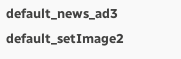default_news_ad3
default_setImage2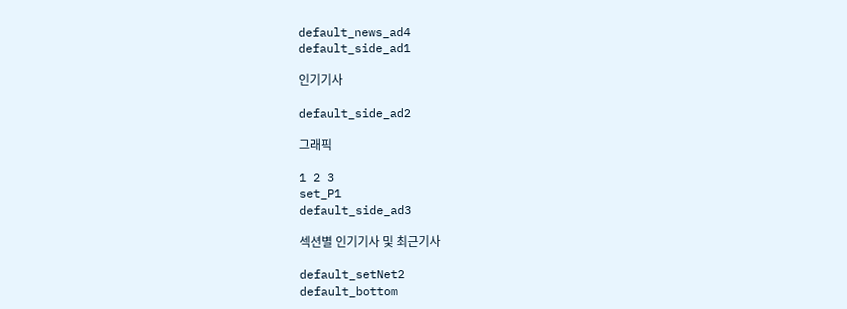default_news_ad4
default_side_ad1

인기기사

default_side_ad2

그래픽

1 2 3
set_P1
default_side_ad3

섹션별 인기기사 및 최근기사

default_setNet2
default_bottom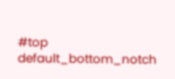#top
default_bottom_notch